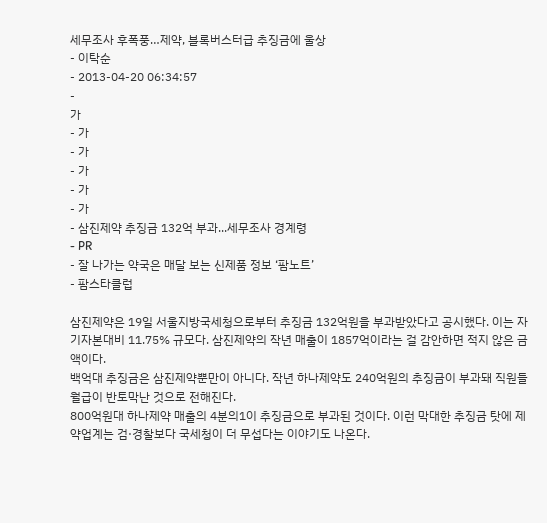세무조사 후폭풍…제약, 블록버스터급 추징금에 울상
- 이탁순
- 2013-04-20 06:34:57
-
가
- 가
- 가
- 가
- 가
- 가
- 삼진제약 추징금 132억 부과...세무조사 경계령
- PR
- 잘 나가는 약국은 매달 보는 신제품 정보 ‘팜노트’
- 팜스타클럽

삼진제약은 19일 서울지방국세청으로부터 추징금 132억원을 부과받았다고 공시했다. 이는 자기자본대비 11.75% 규모다. 삼진제약의 작년 매출이 1857억이라는 걸 감안하면 적지 않은 금액이다.
백억대 추징금은 삼진제약뿐만이 아니다. 작년 하나제약도 240억원의 추징금이 부과돼 직원들 월급이 반토막난 것으로 전해진다.
800억원대 하나제약 매출의 4분의1이 추징금으로 부과된 것이다. 이런 막대한 추징금 탓에 제약업계는 검·경찰보다 국세청이 더 무섭다는 이야기도 나온다.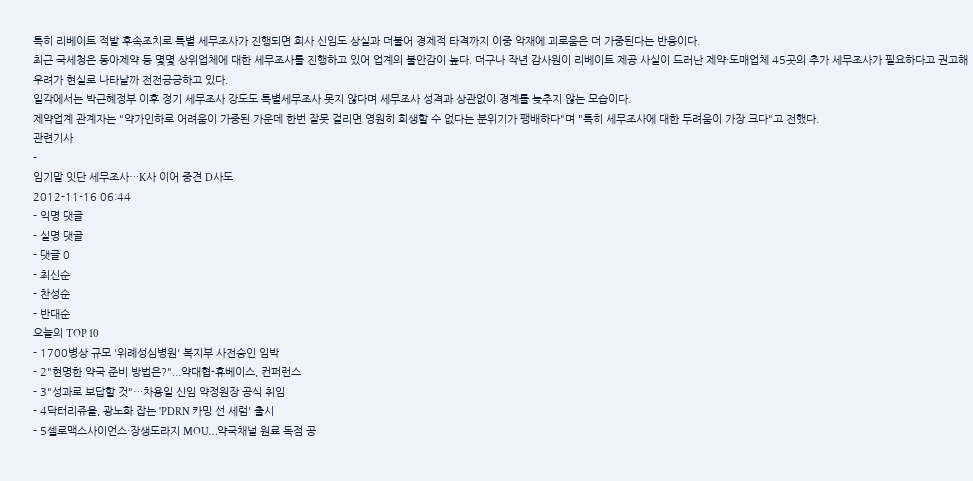특히 리베이트 적발 후속조치로 특별 세무조사가 진행되면 회사 신임도 상실과 더불어 경제적 타격까지 이중 악재에 괴로움은 더 가중된다는 반응이다.
최근 국세청은 동아제약 등 몇몇 상위업체에 대한 세무조사를 진행하고 있어 업계의 불안감이 높다. 더구나 작년 감사원이 리베이트 제공 사실이 드러난 제약·도매업체 45곳의 추가 세무조사가 필요하다고 권고해 우려가 현실로 나타날까 전전긍긍하고 있다.
일각에서는 박근혜정부 이후 정기 세무조사 강도도 특별세무조사 못지 않다며 세무조사 성격과 상관없이 경계를 늦추지 않는 모습이다.
제약업계 관계자는 "약가인하로 어려움이 가중된 가운데 한번 잘못 걸리면 영원히 회생할 수 없다는 분위기가 팽배하다"며 "특히 세무조사에 대한 두려움이 가장 크다"고 전했다.
관련기사
-
임기말 잇단 세무조사…K사 이어 중견 D사도
2012-11-16 06:44
- 익명 댓글
- 실명 댓글
- 댓글 0
- 최신순
- 찬성순
- 반대순
오늘의 TOP 10
- 1700병상 규모 '위례성심병원' 복지부 사전승인 임박
- 2"현명한 약국 준비 방법은?"...약대협-휴베이스, 컨퍼런스
- 3"성과로 보답할 것"…차용일 신임 약정원장 공식 취임
- 4닥터리쥬올, 광노화 잡는 'PDRN 카밍 선 세럼' 출시
- 5셀로맥스사이언스·장생도라지 MOU…약국채널 원료 독점 공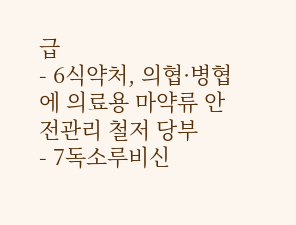급
- 6식약처, 의협·병협에 의료용 마약류 안전관리 철저 당부
- 7독소루비신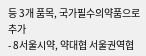등 3개 품목, 국가필수의약품으로 추가
- 8서울시약, 약대협 서울권역협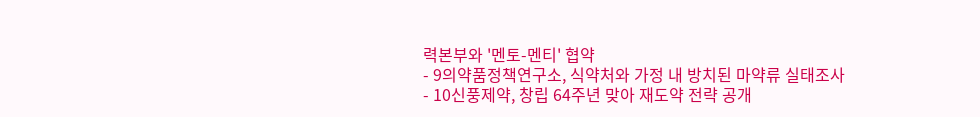력본부와 '멘토-멘티' 협약
- 9의약품정책연구소, 식약처와 가정 내 방치된 마약류 실태조사
- 10신풍제약, 창립 64주년 맞아 재도약 전략 공개